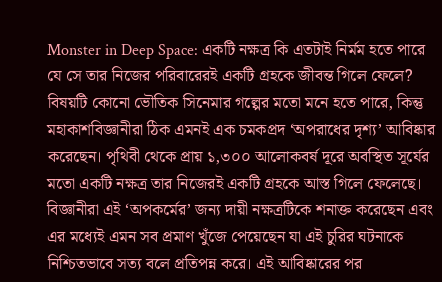Monster in Deep Space: একটি নক্ষত্র কি এতটাই নির্মম হতে পারে যে সে তার নিজের পরিবারেরই একটি গ্রহকে জীবন্ত গিলে ফেলে? বিষয়টি কোনো ভৌতিক সিনেমার গল্পের মতো মনে হতে পারে, কিন্তু মহাকাশবিজ্ঞানীরা ঠিক এমনই এক চমকপ্রদ ‘অপরাধের দৃশ্য’ আবিষ্কার করেছেন। পৃথিবী থেকে প্রায় ১,৩০০ আলোকবর্ষ দূরে অবস্থিত সূর্যের মতো একটি নক্ষত্র তার নিজেরই একটি গ্রহকে আস্ত গিলে ফেলেছে।
বিজ্ঞানীরা এই ‘অপকর্মের’ জন্য দায়ী নক্ষত্রটিকে শনাক্ত করেছেন এবং এর মধ্যেই এমন সব প্রমাণ খুঁজে পেয়েছেন যা এই চুরির ঘটনাকে নিশ্চিতভাবে সত্য বলে প্রতিপন্ন করে। এই আবিষ্কারের পর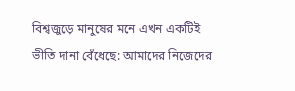বিশ্বজুড়ে মানুষের মনে এখন একটিই ভীতি দানা বেঁধেছে: আমাদের নিজেদের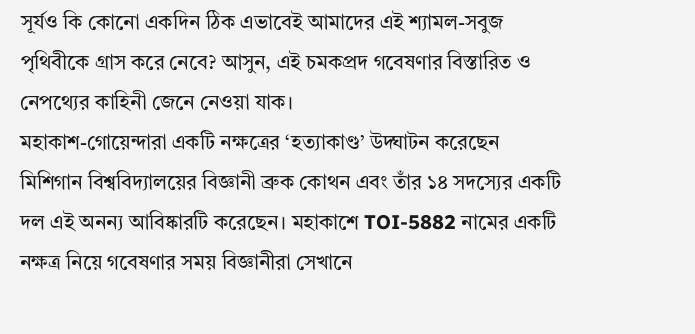সূর্যও কি কোনো একদিন ঠিক এভাবেই আমাদের এই শ্যামল-সবুজ পৃথিবীকে গ্রাস করে নেবে? আসুন, এই চমকপ্রদ গবেষণার বিস্তারিত ও নেপথ্যের কাহিনী জেনে নেওয়া যাক।
মহাকাশ-গোয়েন্দারা একটি নক্ষত্রের ‘হত্যাকাণ্ড’ উদ্ঘাটন করেছেন
মিশিগান বিশ্ববিদ্যালয়ের বিজ্ঞানী ব্রুক কোথন এবং তাঁর ১৪ সদস্যের একটি দল এই অনন্য আবিষ্কারটি করেছেন। মহাকাশে TOI-5882 নামের একটি নক্ষত্র নিয়ে গবেষণার সময় বিজ্ঞানীরা সেখানে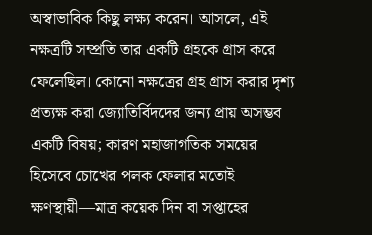অস্বাভাবিক কিছু লক্ষ্য করেন। আসলে, এই নক্ষত্রটি সম্প্রতি তার একটি গ্রহকে গ্রাস করে ফেলেছিল। কোনো নক্ষত্রের গ্রহ গ্রাস করার দৃশ্য প্রত্যক্ষ করা জ্যোতির্বিদদের জন্য প্রায় অসম্ভব একটি বিষয়; কারণ মহাজাগতিক সময়ের হিসেবে চোখের পলক ফেলার মতোই ক্ষণস্থায়ী—মাত্র কয়েক দিন বা সপ্তাহের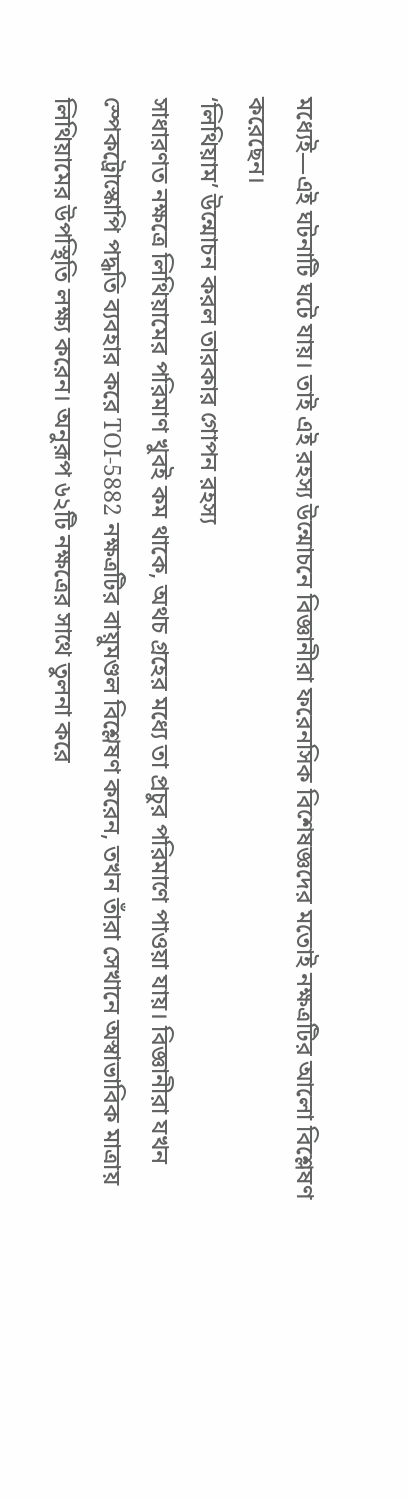মধ্যেই—এই ঘটনাটি ঘটে যায়। তাই এই রহস্য উন্মোচনে বিজ্ঞানীরা ফরেনসিক বিশেষজ্ঞদের মতোই নক্ষত্রটির আলো বিশ্লেষণ করেছেন।
‘লিথিয়াম’ উন্মোচন করল তারকার গোপন রহস্য
সাধারণত নক্ষত্রে লিথিয়ামের পরিমাণ খুবই কম থাকে, অথচ গ্রহের মধ্যে তা প্রচুর পরিমাণে পাওয়া যায়। বিজ্ঞানীরা যখন স্পেকট্রোস্কোপি পদ্ধতি ব্যবহার করে TOI-5882 নক্ষত্রটির বায়ুমণ্ডল বিশ্লেষণ করেন, তখন তাঁরা সেখানে অস্বাভাবিক মাত্রায় লিথিয়ামের উপস্থিতি লক্ষ্য করেন। অনুরূপ ৬২টি নক্ষত্রের সাথে তুলনা করে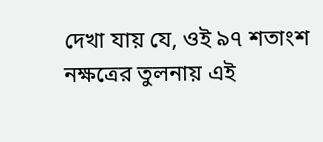দেখা যায় যে, ওই ৯৭ শতাংশ নক্ষত্রের তুলনায় এই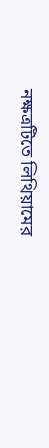নক্ষত্রটিতে লিথিয়ামের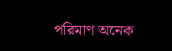পরিমাণ অনেক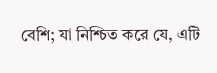বেশি; যা নিশ্চিত করে যে, এটি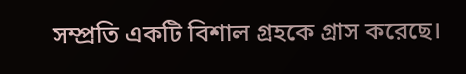সম্প্রতি একটি বিশাল গ্রহকে গ্রাস করেছে।